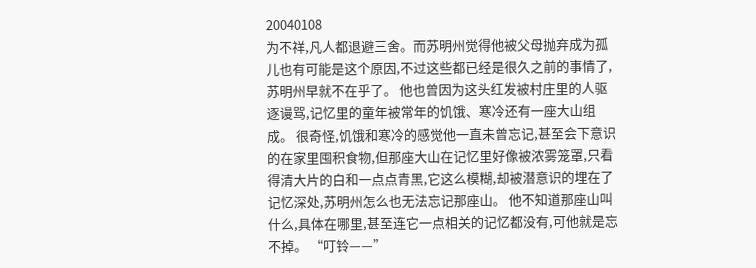20040108
为不祥,凡人都退避三舍。而苏明州觉得他被父母抛弃成为孤儿也有可能是这个原因,不过这些都已经是很久之前的事情了,苏明州早就不在乎了。 他也曾因为这头红发被村庄里的人驱逐谩骂,记忆里的童年被常年的饥饿、寒冷还有一座大山组成。 很奇怪,饥饿和寒冷的感觉他一直未曾忘记,甚至会下意识的在家里囤积食物,但那座大山在记忆里好像被浓雾笼罩,只看得清大片的白和一点点青黑,它这么模糊,却被潜意识的埋在了记忆深处,苏明州怎么也无法忘记那座山。 他不知道那座山叫什么,具体在哪里,甚至连它一点相关的记忆都没有,可他就是忘不掉。 “叮铃——”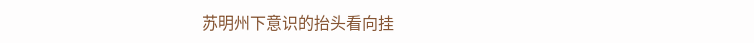苏明州下意识的抬头看向挂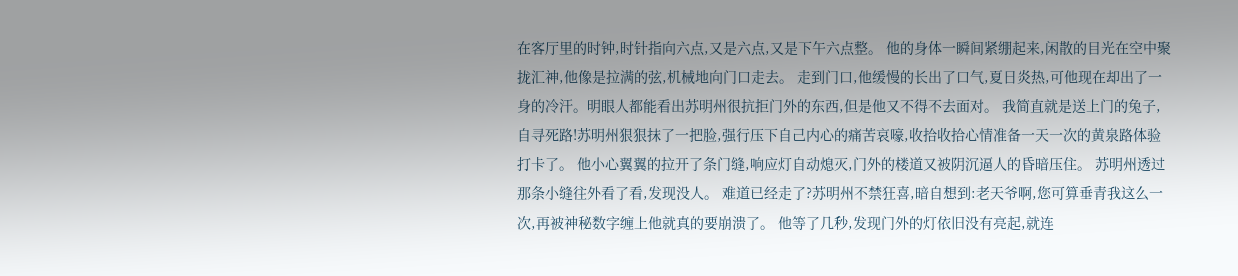在客厅里的时钟,时针指向六点,又是六点,又是下午六点整。 他的身体一瞬间紧绷起来,闲散的目光在空中聚拢汇神,他像是拉满的弦,机械地向门口走去。 走到门口,他缓慢的长出了口气,夏日炎热,可他现在却出了一身的冷汗。明眼人都能看出苏明州很抗拒门外的东西,但是他又不得不去面对。 我简直就是送上门的兔子,自寻死路!苏明州狠狠抹了一把脸,强行压下自己内心的痛苦哀嚎,收拾收拾心情准备一天一次的黄泉路体验打卡了。 他小心翼翼的拉开了条门缝,响应灯自动熄灭,门外的楼道又被阴沉逼人的昏暗压住。 苏明州透过那条小缝往外看了看,发现没人。 难道已经走了?苏明州不禁狂喜,暗自想到:老天爷啊,您可算垂青我这么一次,再被神秘数字缠上他就真的要崩溃了。 他等了几秒,发现门外的灯依旧没有亮起,就连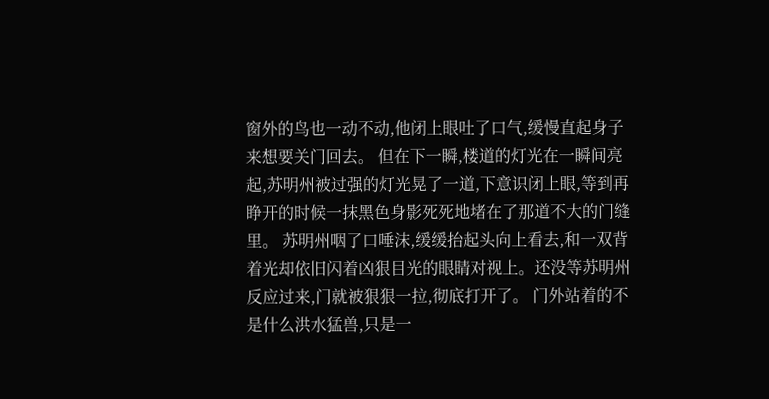窗外的鸟也一动不动,他闭上眼吐了口气,缓慢直起身子来想要关门回去。 但在下一瞬,楼道的灯光在一瞬间亮起,苏明州被过强的灯光晃了一道,下意识闭上眼,等到再睁开的时候一抹黑色身影死死地堵在了那道不大的门缝里。 苏明州咽了口唾沫,缓缓抬起头向上看去,和一双背着光却依旧闪着凶狠目光的眼睛对视上。还没等苏明州反应过来,门就被狠狠一拉,彻底打开了。 门外站着的不是什么洪水猛兽,只是一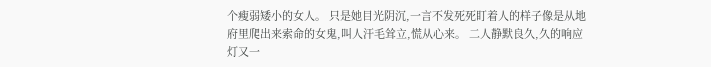个瘦弱矮小的女人。 只是她目光阴沉,一言不发死死盯着人的样子像是从地府里爬出来索命的女鬼,叫人汗毛耸立,慌从心来。 二人静默良久,久的响应灯又一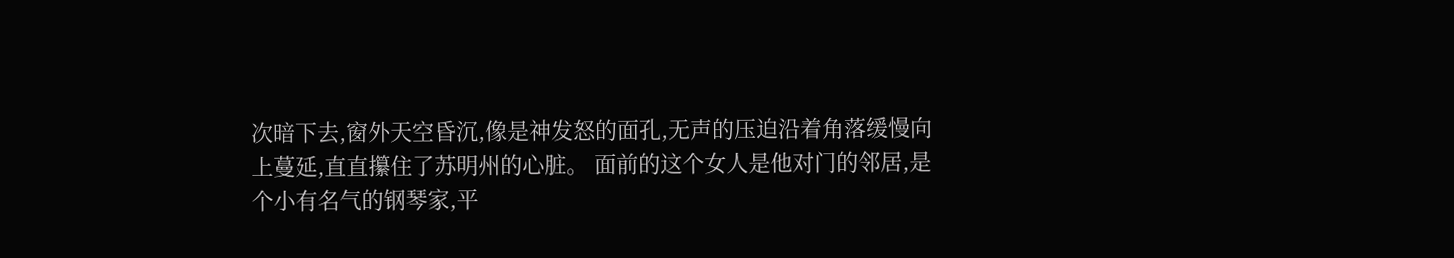次暗下去,窗外天空昏沉,像是神发怒的面孔,无声的压迫沿着角落缓慢向上蔓延,直直攥住了苏明州的心脏。 面前的这个女人是他对门的邻居,是个小有名气的钢琴家,平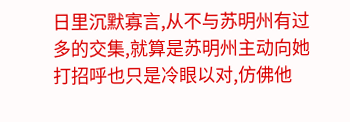日里沉默寡言,从不与苏明州有过多的交集,就算是苏明州主动向她打招呼也只是冷眼以对,仿佛他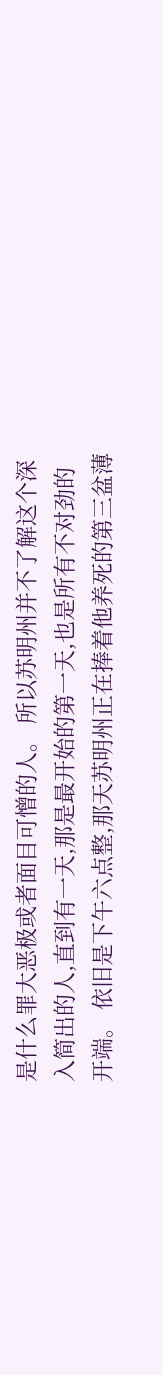是什么罪大恶极或者面目可憎的人。 所以苏明州并不了解这个深入简出的人,直到有一天,那是最开始的第一天,也是所有不对劲的开端。 依旧是下午六点整,那天苏明州正在捧着他养死的第三盆薄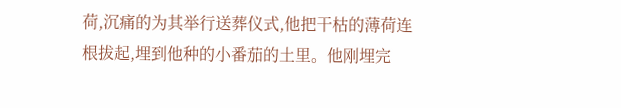荷,沉痛的为其举行送葬仪式,他把干枯的薄荷连根拔起,埋到他种的小番茄的土里。他刚埋完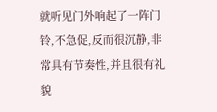就听见门外响起了一阵门铃,不急促,反而很沉静,非常具有节奏性,并且很有礼貌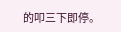的叩三下即停。